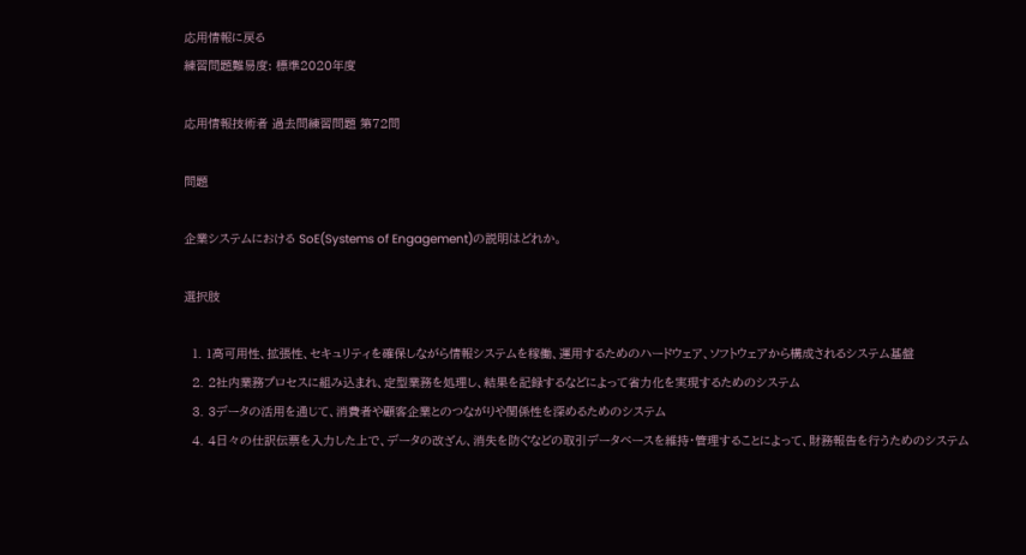応用情報に戻る
練習問題難易度: 標準2020年度

応用情報技術者 過去問練習問題 第72問

問題

企業システムにおける SoE(Systems of Engagement)の説明はどれか。

選択肢

  1. 1高可用性、拡張性、セキュリティを確保しながら情報システムを稼働、運用するためのハードウェア、ソフトウェアから構成されるシステム基盤
  2. 2社内業務プロセスに組み込まれ、定型業務を処理し、結果を記録するなどによって省力化を実現するためのシステム
  3. 3データの活用を通じて、消費者や顧客企業とのつながりや関係性を深めるためのシステム
  4. 4日々の仕訳伝票を入力した上で、データの改ざん、消失を防ぐなどの取引データベースを維持・管理することによって、財務報告を行うためのシステム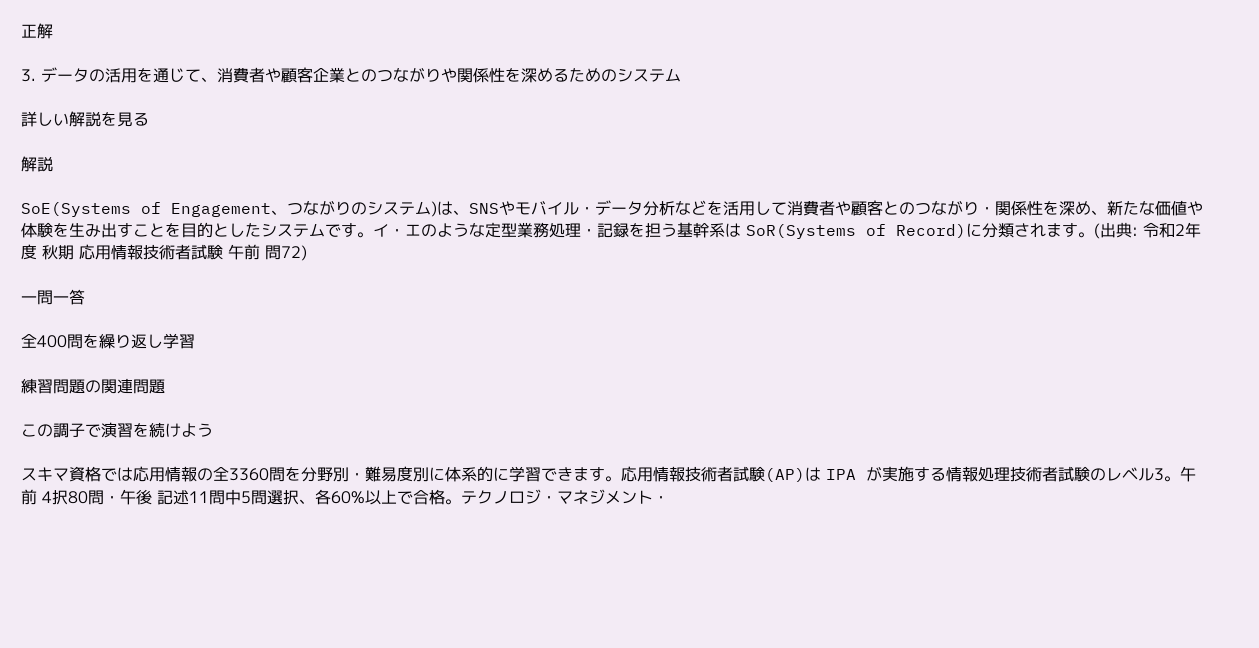正解

3. データの活用を通じて、消費者や顧客企業とのつながりや関係性を深めるためのシステム

詳しい解説を見る

解説

SoE(Systems of Engagement、つながりのシステム)は、SNSやモバイル・データ分析などを活用して消費者や顧客とのつながり・関係性を深め、新たな価値や体験を生み出すことを目的としたシステムです。イ・エのような定型業務処理・記録を担う基幹系は SoR(Systems of Record)に分類されます。(出典: 令和2年度 秋期 応用情報技術者試験 午前 問72)

一問一答

全400問を繰り返し学習

練習問題の関連問題

この調子で演習を続けよう

スキマ資格では応用情報の全3360問を分野別・難易度別に体系的に学習できます。応用情報技術者試験(AP)は IPA が実施する情報処理技術者試験のレベル3。午前 4択80問・午後 記述11問中5問選択、各60%以上で合格。テクノロジ・マネジメント・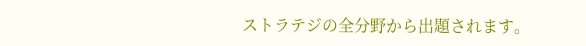ストラテジの全分野から出題されます。